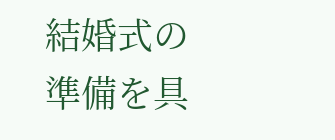結婚式の準備を具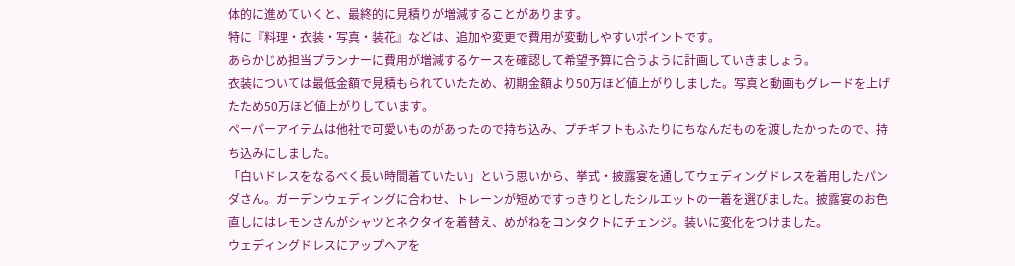体的に進めていくと、最終的に見積りが増減することがあります。
特に『料理・衣装・写真・装花』などは、追加や変更で費用が変動しやすいポイントです。
あらかじめ担当プランナーに費用が増減するケースを確認して希望予算に合うように計画していきましょう。
衣装については最低金額で見積もられていたため、初期金額より50万ほど値上がりしました。写真と動画もグレードを上げたため50万ほど値上がりしています。
ペーパーアイテムは他社で可愛いものがあったので持ち込み、プチギフトもふたりにちなんだものを渡したかったので、持ち込みにしました。
「白いドレスをなるべく長い時間着ていたい」という思いから、挙式・披露宴を通してウェディングドレスを着用したパンダさん。ガーデンウェディングに合わせ、トレーンが短めですっきりとしたシルエットの一着を選びました。披露宴のお色直しにはレモンさんがシャツとネクタイを着替え、めがねをコンタクトにチェンジ。装いに変化をつけました。
ウェディングドレスにアップヘアを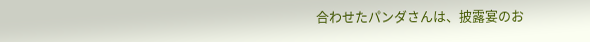合わせたパンダさんは、披露宴のお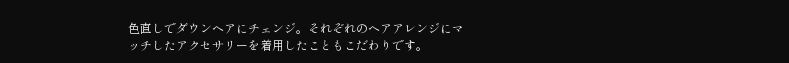色直しでダウンヘアにチェンジ。それぞれのヘアアレンジにマッチしたアクセサリーを着用したこともこだわりです。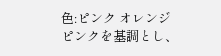色:ピンク オレンジ
ピンクを基調とし、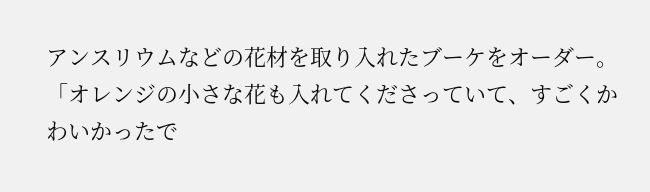アンスリウムなどの花材を取り入れたブーケをオーダー。「オレンジの小さな花も入れてくださっていて、すごくかわいかったで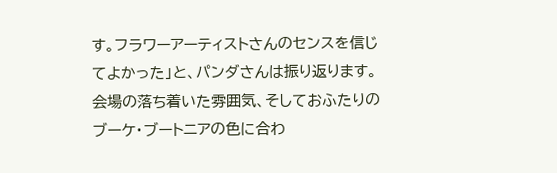す。フラワーアーティストさんのセンスを信じてよかった」と、パンダさんは振り返ります。
会場の落ち着いた雰囲気、そしておふたりのブーケ・ブートニアの色に合わ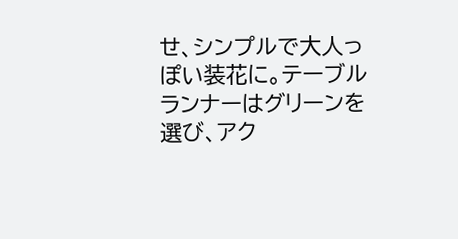せ、シンプルで大人っぽい装花に。テーブルランナーはグリーンを選び、アク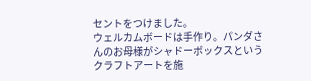セントをつけました。
ウェルカムボードは手作り。パンダさんのお母様がシャドーボックスというクラフトアートを施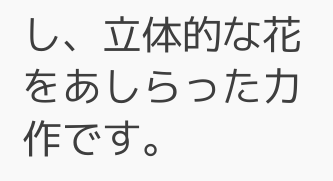し、立体的な花をあしらった力作です。